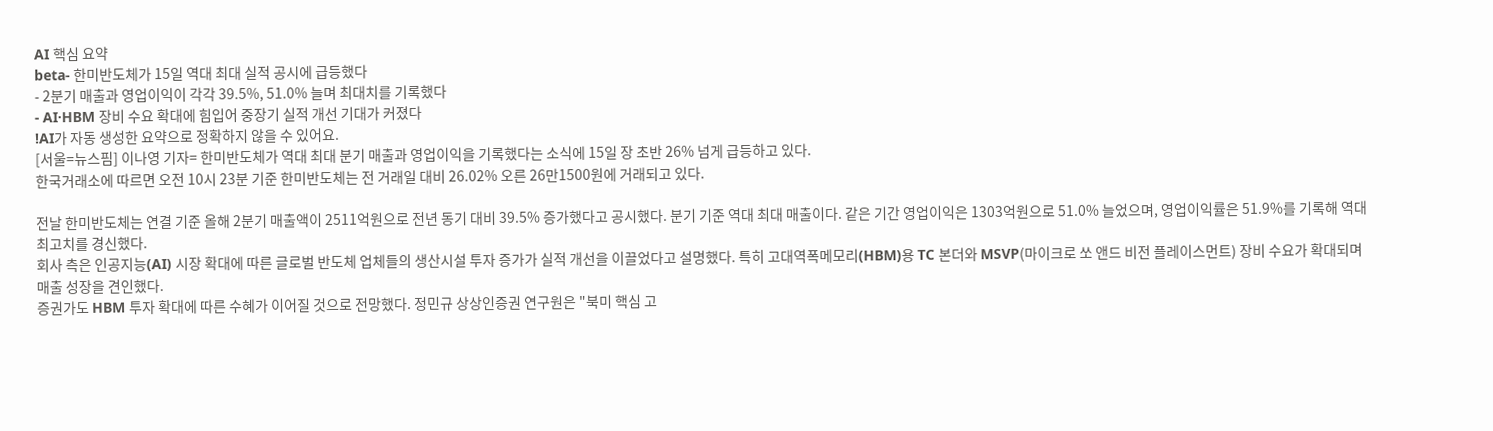AI 핵심 요약
beta- 한미반도체가 15일 역대 최대 실적 공시에 급등했다
- 2분기 매출과 영업이익이 각각 39.5%, 51.0% 늘며 최대치를 기록했다
- AI·HBM 장비 수요 확대에 힘입어 중장기 실적 개선 기대가 커졌다
!AI가 자동 생성한 요약으로 정확하지 않을 수 있어요.
[서울=뉴스핌] 이나영 기자= 한미반도체가 역대 최대 분기 매출과 영업이익을 기록했다는 소식에 15일 장 초반 26% 넘게 급등하고 있다.
한국거래소에 따르면 오전 10시 23분 기준 한미반도체는 전 거래일 대비 26.02% 오른 26만1500원에 거래되고 있다.

전날 한미반도체는 연결 기준 올해 2분기 매출액이 2511억원으로 전년 동기 대비 39.5% 증가했다고 공시했다. 분기 기준 역대 최대 매출이다. 같은 기간 영업이익은 1303억원으로 51.0% 늘었으며, 영업이익률은 51.9%를 기록해 역대 최고치를 경신했다.
회사 측은 인공지능(AI) 시장 확대에 따른 글로벌 반도체 업체들의 생산시설 투자 증가가 실적 개선을 이끌었다고 설명했다. 특히 고대역폭메모리(HBM)용 TC 본더와 MSVP(마이크로 쏘 앤드 비전 플레이스먼트) 장비 수요가 확대되며 매출 성장을 견인했다.
증권가도 HBM 투자 확대에 따른 수혜가 이어질 것으로 전망했다. 정민규 상상인증권 연구원은 "북미 핵심 고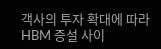객사의 투자 확대에 따라 HBM 증설 사이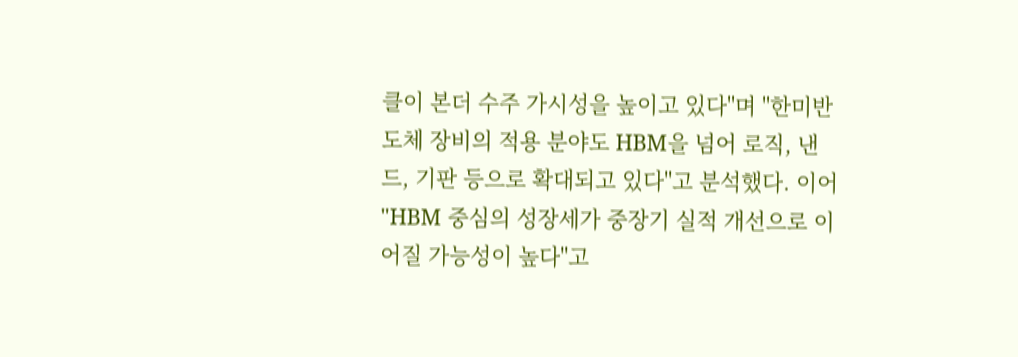클이 본더 수주 가시성을 높이고 있다"며 "한미반도체 장비의 적용 분야도 HBM을 넘어 로직, 낸드, 기판 등으로 확대되고 있다"고 분석했다. 이어 "HBM 중심의 성장세가 중장기 실적 개선으로 이어질 가능성이 높다"고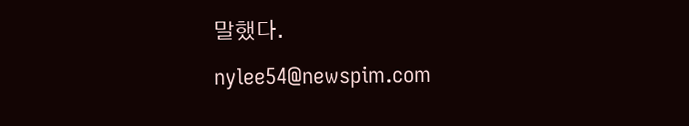말했다.
nylee54@newspim.com